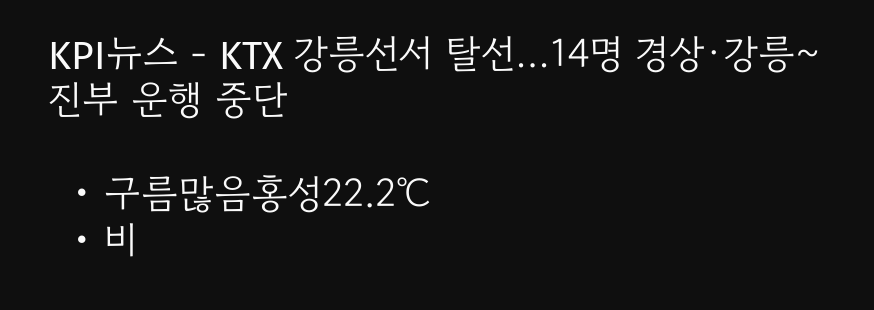KPI뉴스 - KTX 강릉선서 탈선…14명 경상·강릉~진부 운행 중단

  • 구름많음홍성22.2℃
  • 비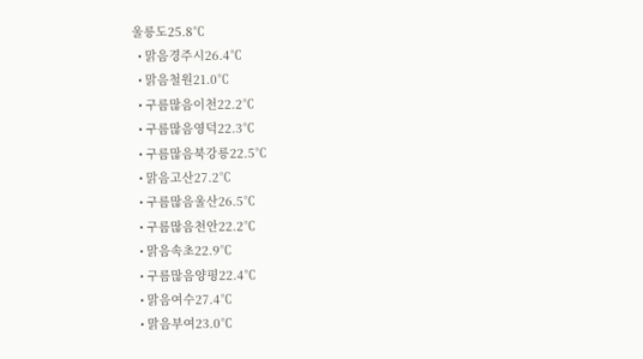울릉도25.8℃
  • 맑음경주시26.4℃
  • 맑음철원21.0℃
  • 구름많음이천22.2℃
  • 구름많음영덕22.3℃
  • 구름많음북강릉22.5℃
  • 맑음고산27.2℃
  • 구름많음울산26.5℃
  • 구름많음천안22.2℃
  • 맑음속초22.9℃
  • 구름많음양평22.4℃
  • 맑음여수27.4℃
  • 맑음부여23.0℃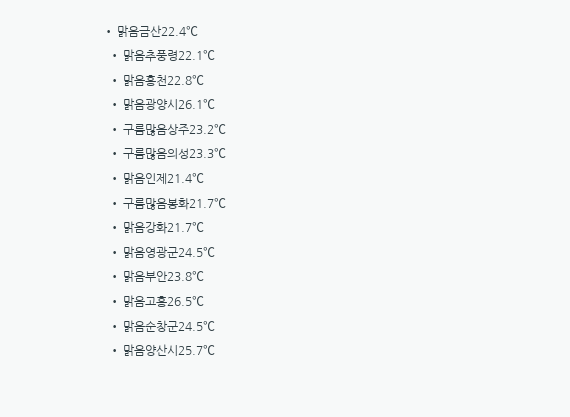• 맑음금산22.4℃
  • 맑음추풍령22.1℃
  • 맑음홍천22.8℃
  • 맑음광양시26.1℃
  • 구름많음상주23.2℃
  • 구름많음의성23.3℃
  • 맑음인제21.4℃
  • 구름많음봉화21.7℃
  • 맑음강화21.7℃
  • 맑음영광군24.5℃
  • 맑음부안23.8℃
  • 맑음고흥26.5℃
  • 맑음순창군24.5℃
  • 맑음양산시25.7℃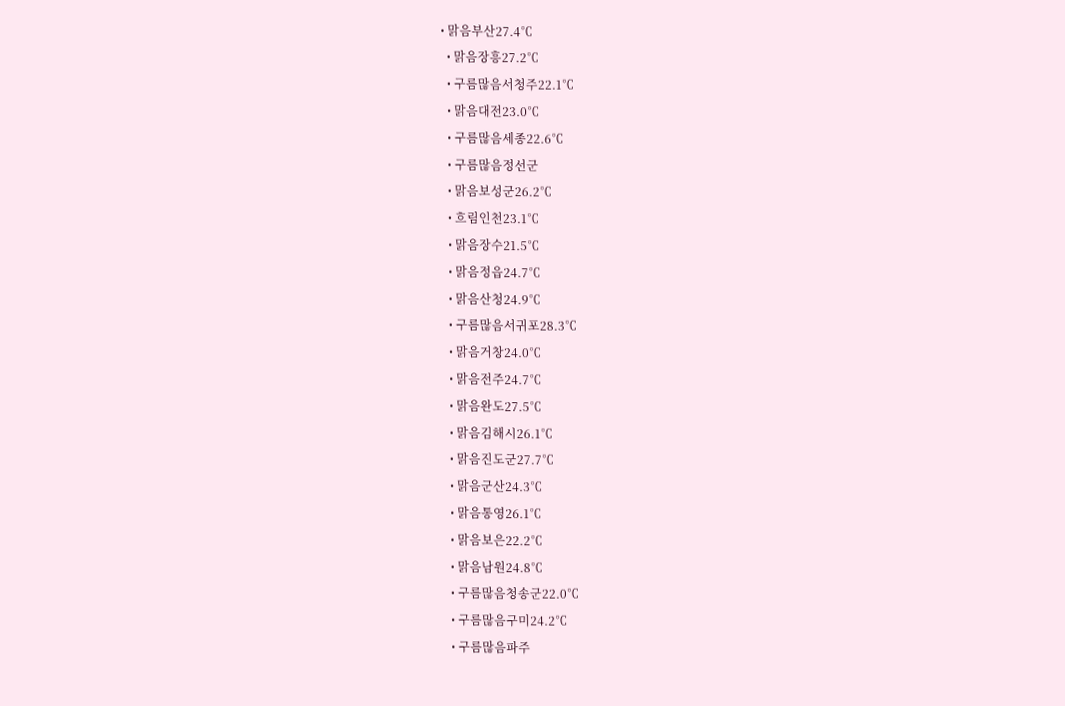• 맑음부산27.4℃
  • 맑음장흥27.2℃
  • 구름많음서청주22.1℃
  • 맑음대전23.0℃
  • 구름많음세종22.6℃
  • 구름많음정선군
  • 맑음보성군26.2℃
  • 흐림인천23.1℃
  • 맑음장수21.5℃
  • 맑음정읍24.7℃
  • 맑음산청24.9℃
  • 구름많음서귀포28.3℃
  • 맑음거창24.0℃
  • 맑음전주24.7℃
  • 맑음완도27.5℃
  • 맑음김해시26.1℃
  • 맑음진도군27.7℃
  • 맑음군산24.3℃
  • 맑음통영26.1℃
  • 맑음보은22.2℃
  • 맑음남원24.8℃
  • 구름많음청송군22.0℃
  • 구름많음구미24.2℃
  • 구름많음파주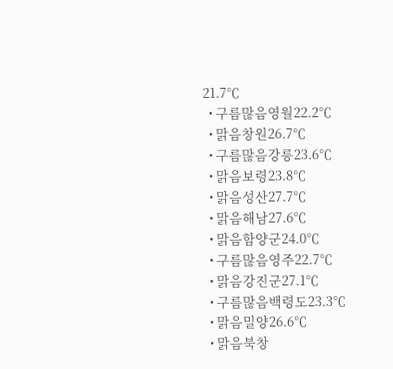21.7℃
  • 구름많음영월22.2℃
  • 맑음창원26.7℃
  • 구름많음강릉23.6℃
  • 맑음보령23.8℃
  • 맑음성산27.7℃
  • 맑음해남27.6℃
  • 맑음함양군24.0℃
  • 구름많음영주22.7℃
  • 맑음강진군27.1℃
  • 구름많음백령도23.3℃
  • 맑음밀양26.6℃
  • 맑음북창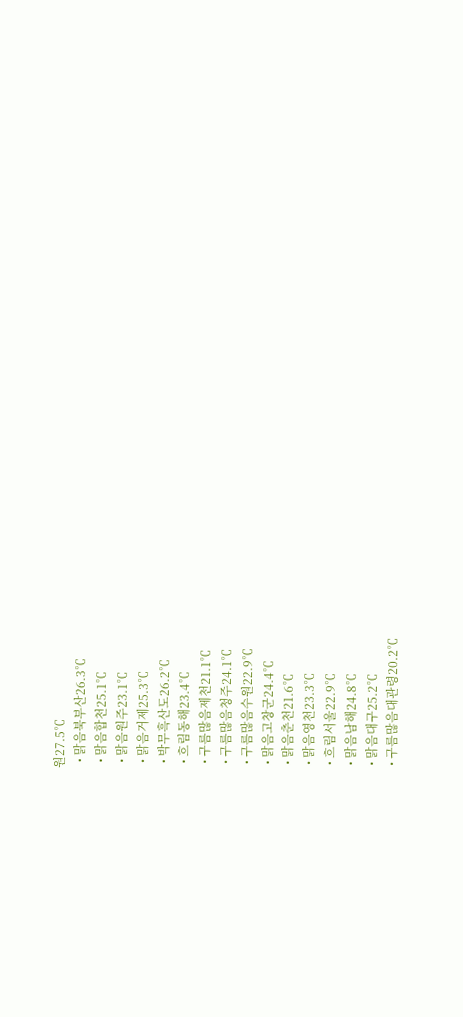원27.5℃
  • 맑음북부산26.3℃
  • 맑음합천25.1℃
  • 맑음원주23.1℃
  • 맑음거제25.3℃
  • 박무흑산도26.2℃
  • 흐림동해23.4℃
  • 구름많음제천21.1℃
  • 구름많음청주24.1℃
  • 구름많음수원22.9℃
  • 맑음고창군24.4℃
  • 맑음춘천21.6℃
  • 맑음영천23.3℃
  • 흐림서울22.9℃
  • 맑음남해24.8℃
  • 맑음대구25.2℃
  • 구름많음대관령20.2℃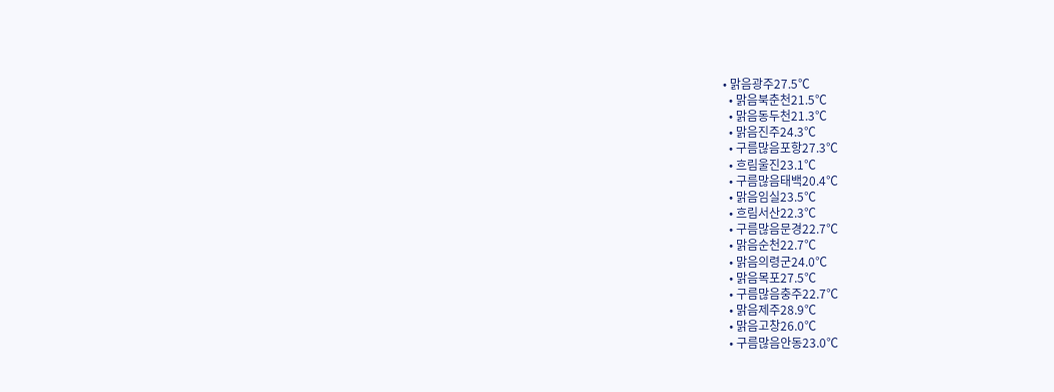• 맑음광주27.5℃
  • 맑음북춘천21.5℃
  • 맑음동두천21.3℃
  • 맑음진주24.3℃
  • 구름많음포항27.3℃
  • 흐림울진23.1℃
  • 구름많음태백20.4℃
  • 맑음임실23.5℃
  • 흐림서산22.3℃
  • 구름많음문경22.7℃
  • 맑음순천22.7℃
  • 맑음의령군24.0℃
  • 맑음목포27.5℃
  • 구름많음충주22.7℃
  • 맑음제주28.9℃
  • 맑음고창26.0℃
  • 구름많음안동23.0℃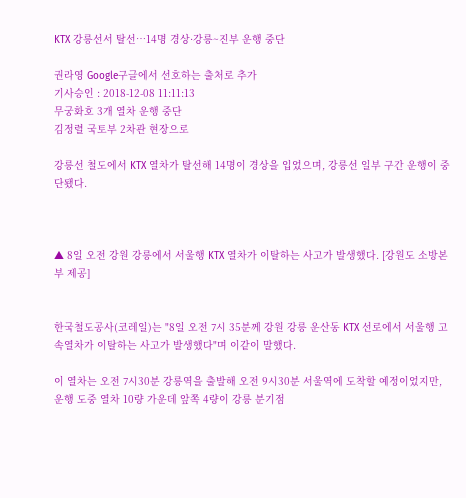KTX 강릉선서 탈선…14명 경상·강릉~진부 운행 중단

권라영 Google구글에서 선호하는 출처로 추가
기사승인 : 2018-12-08 11:11:13
무궁화호 3개 열차 운행 중단
김정렬 국토부 2차관 현장으로

강릉선 철도에서 KTX 열차가 탈선해 14명이 경상을 입었으며, 강릉선 일부 구간 운행이 중단됐다.



▲ 8일 오전 강원 강릉에서 서울행 KTX 열차가 이탈하는 사고가 발생했다. [강원도 소방본부 제공]


한국철도공사(코레일)는 "8일 오전 7시 35분께 강원 강릉 운산동 KTX 선로에서 서울행 고속열차가 이탈하는 사고가 발생했다"며 이같이 말했다.

이 열차는 오전 7시30분 강릉역을 출발해 오전 9시30분 서울역에 도착할 예정이었지만, 운행 도중 열차 10량 가운데 앞쪽 4량이 강릉 분기점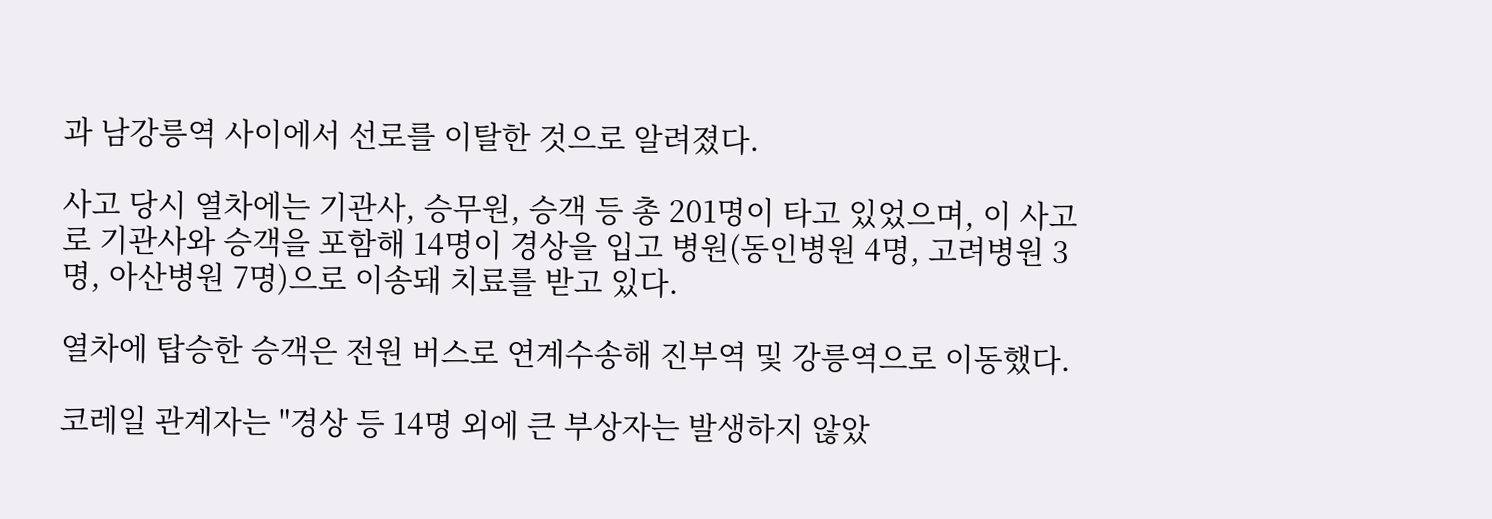과 남강릉역 사이에서 선로를 이탈한 것으로 알려졌다.

사고 당시 열차에는 기관사, 승무원, 승객 등 총 201명이 타고 있었으며, 이 사고로 기관사와 승객을 포함해 14명이 경상을 입고 병원(동인병원 4명, 고려병원 3명, 아산병원 7명)으로 이송돼 치료를 받고 있다.

열차에 탑승한 승객은 전원 버스로 연계수송해 진부역 및 강릉역으로 이동했다.

코레일 관계자는 "경상 등 14명 외에 큰 부상자는 발생하지 않았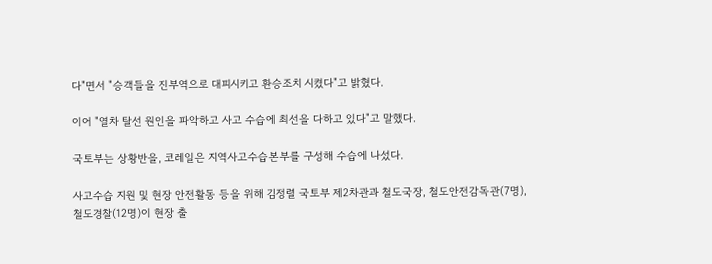다"면서 "승객들을 진부역으로 대피시키고 환승조치 시켰다"고 밝혔다.

이어 "열차 탈선 원인을 파악하고 사고 수습에 최선을 다하고 있다"고 말했다.

국토부는 상황반을, 코레일은 지역사고수습본부를 구성해 수습에 나섰다.

사고수습 지원 및 현장 안전활동 등을 위해 김정렬 국토부 제2차관과 철도국장, 철도안전감독관(7명), 철도경찰(12명)이 현장 출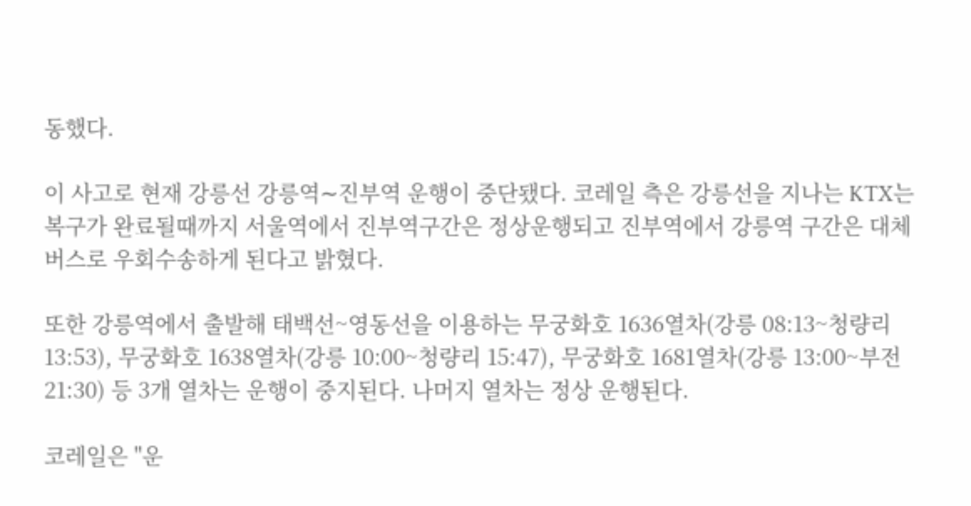동했다.

이 사고로 현재 강릉선 강릉역∼진부역 운행이 중단됐다. 코레일 측은 강릉선을 지나는 KTX는 복구가 완료될때까지 서울역에서 진부역구간은 정상운행되고 진부역에서 강릉역 구간은 대체버스로 우회수송하게 된다고 밝혔다.

또한 강릉역에서 출발해 태백선~영동선을 이용하는 무궁화호 1636열차(강릉 08:13~청량리 13:53), 무궁화호 1638열차(강릉 10:00~청량리 15:47), 무궁화호 1681열차(강릉 13:00~부전 21:30) 등 3개 열차는 운행이 중지된다. 나머지 열차는 정상 운행된다.

코레일은 "운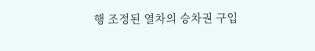행 조정된 열차의 승차권 구입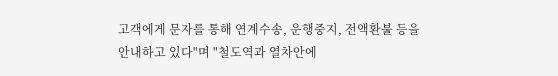고객에게 문자를 통해 연계수송, 운행중지, 전액환불 등을 안내하고 있다"며 "철도역과 열차안에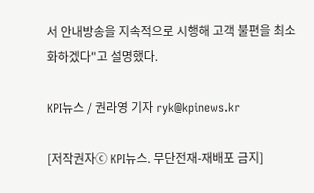서 안내방송을 지속적으로 시행해 고객 불편을 최소화하겠다"고 설명했다.

KPI뉴스 / 권라영 기자 ryk@kpinews.kr

[저작권자ⓒ KPI뉴스. 무단전재-재배포 금지]